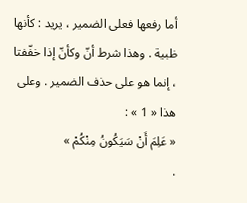أما رفعها فعلى الضمير ، يريد : كأنها ظبية . وهذا شرط أنّ وكأنّ إذا خفّفتا ، إنما هو على حذف الضمير . وعلى هذا « 1 » :
« عَلِمَ أَنْ سَيَكُونُ مِنْكُمْ »
.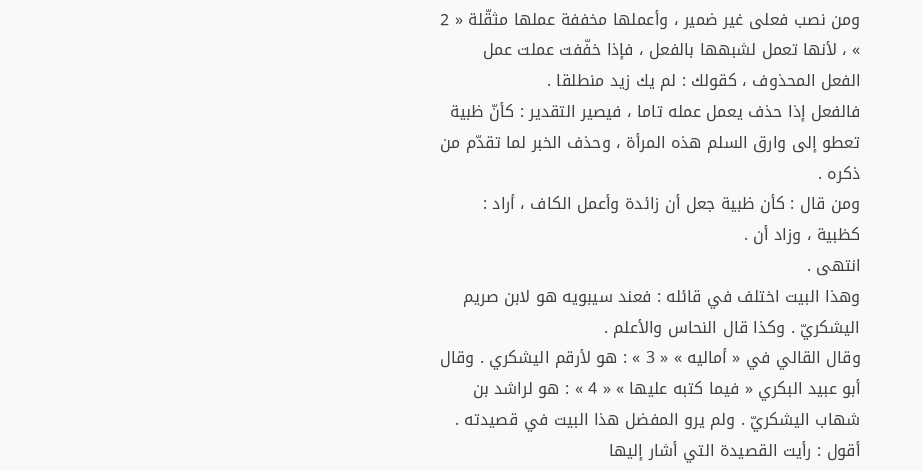ومن نصب فعلى غير ضمير ، وأعملها مخففة عملها مثقّلة « 2 » ، لأنها تعمل لشبهها بالفعل ، فإذا خفّفت عملت عمل الفعل المحذوف ، كقولك : لم يك زيد منطلقا .
فالفعل إذا حذف يعمل عمله تاما ، فيصير التقدير : كأنّ ظبية تعطو إلى وارق السلم هذه المرأة ، وحذف الخبر لما تقدّم من ذكره .
ومن قال : كأن ظبية جعل أن زائدة وأعمل الكاف ، أراد : كظبية ، وزاد أن .
انتهى .
وهذا البيت اختلف في قائله : فعند سيبويه هو لابن صريم اليشكريّ . وكذا قال النحاس والأعلم .
وقال القالي في « أماليه » « 3 » : هو لأرقم اليشكري . وقال أبو عبيد البكري « فيما كتبه عليها » « 4 » : هو لراشد بن شهاب اليشكريّ . ولم يرو المفضل هذا البيت في قصيدته .
أقول : رأيت القصيدة التي أشار إليها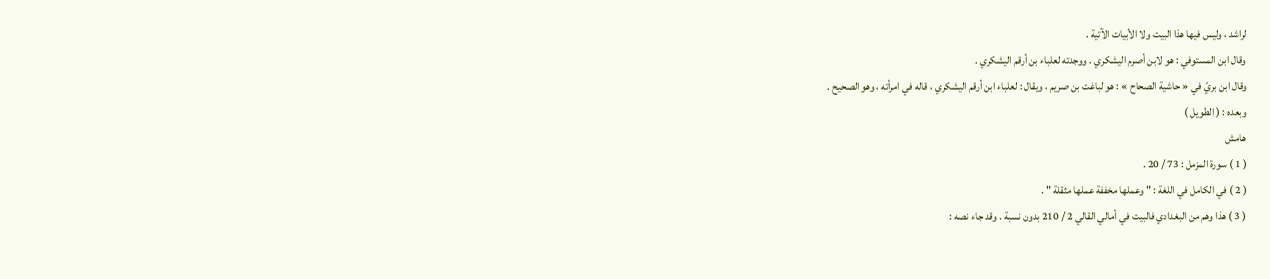لراشد ، وليس فيها هذا البيت ولا الأبيات الآتية .
وقال ابن المستوفي : هو لابن أصرم اليشكري . ووجدته لعلباء بن أرقم اليشكري .
وقال ابن بريّ في « حاشية الصحاح » : هو لباغت بن صريم ، ويقال : لعلباء ابن أرقم اليشكري ، قاله في امرأته ، وهو الصحيح .
وبعده : ( الطويل )
هامش
( 1 ) سورة المزمل : 73 / 20 .
( 2 ) في الكامل في اللغة : " وعملها مخففة عملها مثقلة " .
( 3 ) هذا وهم من البغدادي فالبيت في أمالي القالي 2 / 210 بدون نسبة . وقد جاء نصه :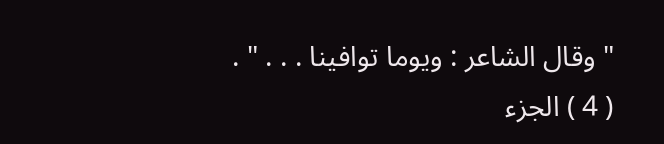" وقال الشاعر : ويوما توافينا . . . " .
( 4 ) الجزء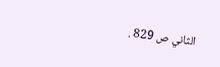الثاني ص 829 .